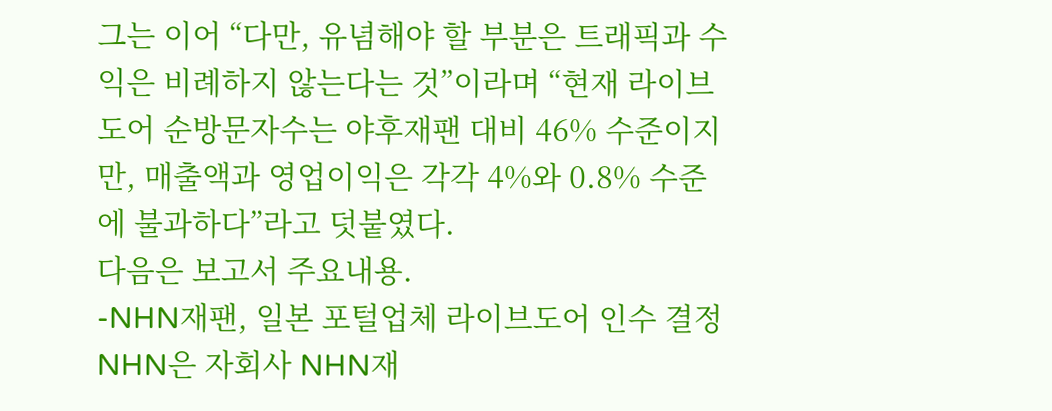그는 이어 “다만, 유념해야 할 부분은 트래픽과 수익은 비례하지 않는다는 것”이라며 “현재 라이브도어 순방문자수는 야후재팬 대비 46% 수준이지만, 매출액과 영업이익은 각각 4%와 0.8% 수준에 불과하다”라고 덧붙였다.
다음은 보고서 주요내용.
-NHN재팬, 일본 포털업체 라이브도어 인수 결정
NHN은 자회사 NHN재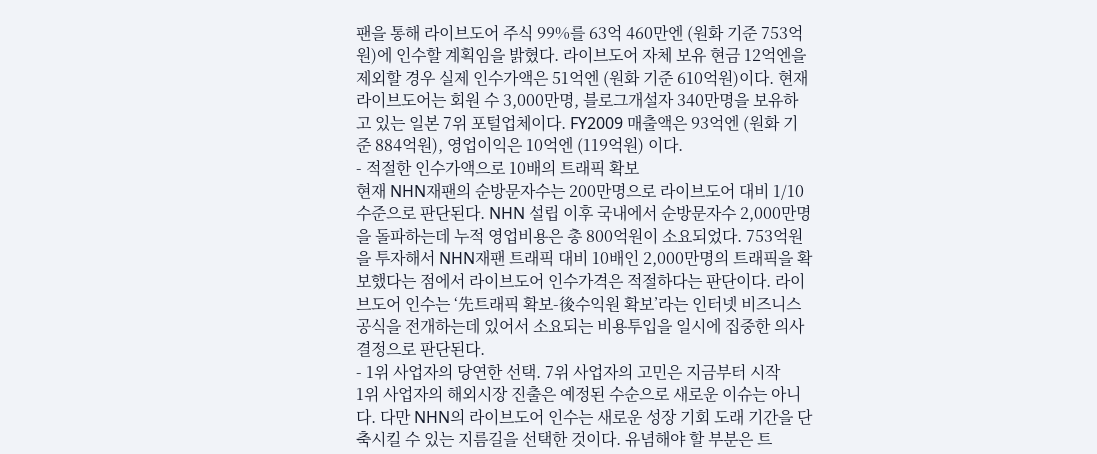팬을 통해 라이브도어 주식 99%를 63억 460만엔 (원화 기준 753억원)에 인수할 계획임을 밝혔다. 라이브도어 자체 보유 현금 12억엔을 제외할 경우 실제 인수가액은 51억엔 (원화 기준 610억원)이다. 현재 라이브도어는 회원 수 3,000만명, 블로그개설자 340만명을 보유하고 있는 일본 7위 포털업체이다. FY2009 매출액은 93억엔 (원화 기준 884억원), 영업이익은 10억엔 (119억원) 이다.
- 적절한 인수가액으로 10배의 트래픽 확보
현재 NHN재팬의 순방문자수는 200만명으로 라이브도어 대비 1/10 수준으로 판단된다. NHN 설립 이후 국내에서 순방문자수 2,000만명을 돌파하는데 누적 영업비용은 총 800억원이 소요되었다. 753억원을 투자해서 NHN재팬 트래픽 대비 10배인 2,000만명의 트래픽을 확보했다는 점에서 라이브도어 인수가격은 적절하다는 판단이다. 라이브도어 인수는 ‘先트래픽 확보-後수익원 확보’라는 인터넷 비즈니스 공식을 전개하는데 있어서 소요되는 비용투입을 일시에 집중한 의사결정으로 판단된다.
- 1위 사업자의 당연한 선택. 7위 사업자의 고민은 지금부터 시작
1위 사업자의 해외시장 진출은 예정된 수순으로 새로운 이슈는 아니다. 다만 NHN의 라이브도어 인수는 새로운 성장 기회 도래 기간을 단축시킬 수 있는 지름길을 선택한 것이다. 유념해야 할 부분은 트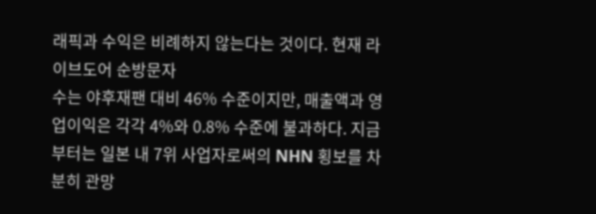래픽과 수익은 비례하지 않는다는 것이다. 현재 라이브도어 순방문자
수는 야후재팬 대비 46% 수준이지만, 매출액과 영업이익은 각각 4%와 0.8% 수준에 불과하다. 지금부터는 일본 내 7위 사업자로써의 NHN 횡보를 차분히 관망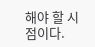해야 할 시점이다.